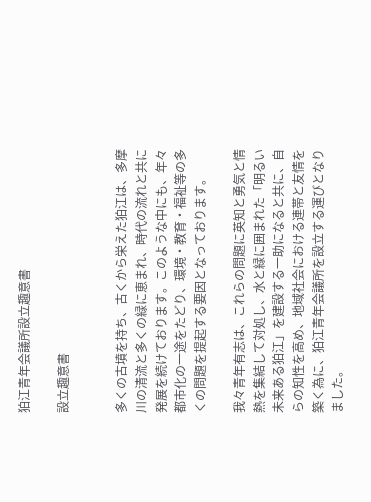狛江青年会議所設立趣意書

設立趣意書


多くの古墳を持ち、古くから栄えた狛江は、多摩川の清流と多くの緑に恵まれ、時代の流れと共に発展を続けております。このような中にも、年々都市化の一途をたどり、環境・教育・福祉等の多くの問題を提起する要因となっております。

我々青年有志は、これらの問題に英知と勇気と情熱を集結して対処し、水と緑に囲まれた「明るい未来ある狛江」を建設する一助になると共に、自らの知性を高め、地域社会における連帯と友情を築く為に、狛江青年会議所を設立する運びとなりました。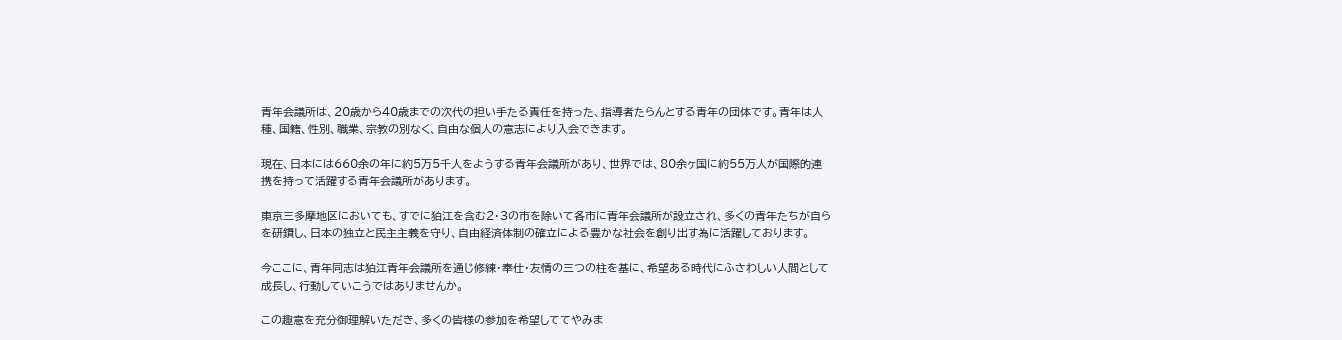青年会議所は、20歳から40歳までの次代の担い手たる責任を持った、指導者たらんとする青年の団体です。青年は人種、国籍、性別、職業、宗教の別なく、自由な個人の意志により入会できます。

現在、日本には660余の年に約5万5千人をようする青年会議所があり、世界では、80余ヶ国に約55万人が国際的連携を持って活躍する青年会議所があります。

東京三多摩地区においても、すでに狛江を含む2・3の市を除いて各市に青年会議所が設立され、多くの青年たちが自らを研鑽し、日本の独立と民主主義を守り、自由経済体制の確立による豊かな社会を創り出す為に活躍しております。

今ここに、青年同志は狛江青年会議所を通じ修練・奉仕・友情の三つの柱を基に、希望ある時代にふさわしい人間として成長し、行動していこうではありませんか。

この趣意を充分御理解いただき、多くの皆様の参加を希望しててやみま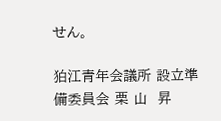せん。

狛江青年会議所 設立準備委員会 栗 山  昇